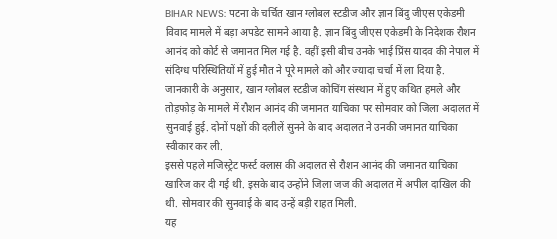BIHAR NEWS: पटना के चर्चित खान ग्लोबल स्टडीज और ज्ञान बिंदु जीएस एकेडमी विवाद मामले में बड़ा अपडेट सामने आया है. ज्ञान बिंदु जीएस एकेडमी के निदेशक रौशन आनंद को कोर्ट से जमानत मिल गई है. वहीं इसी बीच उनके भाई प्रिंस यादव की नेपाल में संदिग्ध परिस्थितियों में हुई मौत ने पूरे मामले को और ज्यादा चर्चा में ला दिया है.
जानकारी के अनुसार, खान ग्लोबल स्टडीज कोचिंग संस्थान में हुए कथित हमले और तोड़फोड़ के मामले में रौशन आनंद की जमानत याचिका पर सोमवार को जिला अदालत में सुनवाई हुई. दोनों पक्षों की दलीलें सुनने के बाद अदालत ने उनकी जमानत याचिका स्वीकार कर ली.
इससे पहले मजिस्ट्रेट फर्स्ट क्लास की अदालत से रौशन आनंद की जमानत याचिका खारिज कर दी गई थी. इसके बाद उन्होंने जिला जज की अदालत में अपील दाखिल की थी. सोमवार की सुनवाई के बाद उन्हें बड़ी राहत मिली.
यह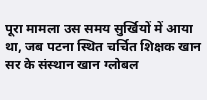पूरा मामला उस समय सुर्खियों में आया था, जब पटना स्थित चर्चित शिक्षक खान सर के संस्थान खान ग्लोबल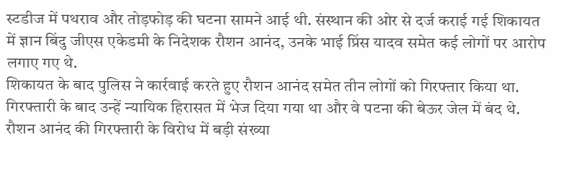स्टडीज में पथराव और तोड़फोड़ की घटना सामने आई थी. संस्थान की ओर से दर्ज कराई गई शिकायत में ज्ञान बिंदु जीएस एकेडमी के निदेशक रौशन आनंद, उनके भाई प्रिंस यादव समेत कई लोगों पर आरोप लगाए गए थे.
शिकायत के बाद पुलिस ने कार्रवाई करते हुए रौशन आनंद समेत तीन लोगों को गिरफ्तार किया था. गिरफ्तारी के बाद उन्हें न्यायिक हिरासत में भेज दिया गया था और वे पटना की बेऊर जेल में बंद थे.
रौशन आनंद की गिरफ्तारी के विरोध में बड़ी संख्या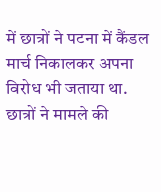में छात्रों ने पटना में कैंडल मार्च निकालकर अपना विरोध भी जताया था. छात्रों ने मामले की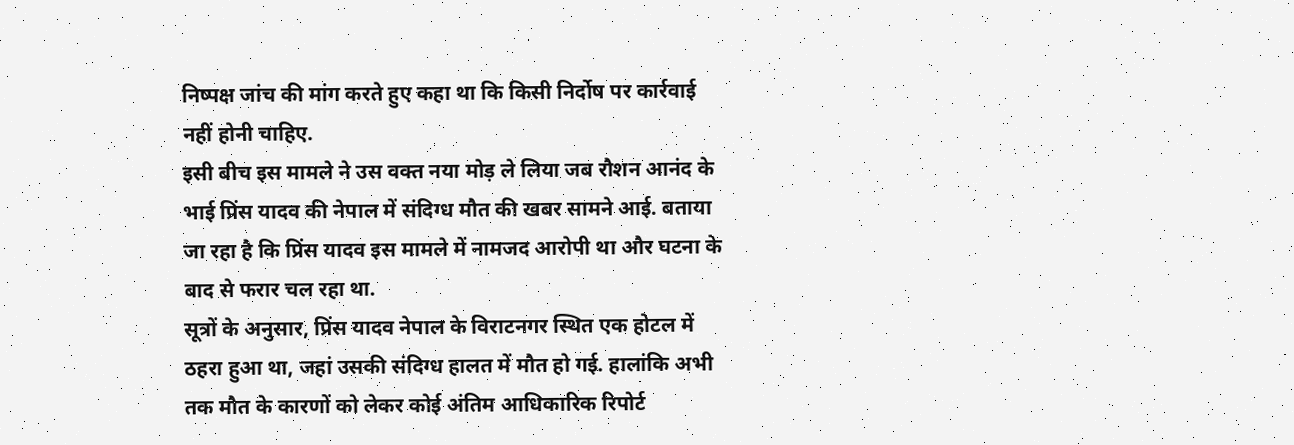निष्पक्ष जांच की मांग करते हुए कहा था कि किसी निर्दोष पर कार्रवाई नहीं होनी चाहिए.
इसी बीच इस मामले ने उस वक्त नया मोड़ ले लिया जब रौशन आनंद के भाई प्रिंस यादव की नेपाल में संदिग्ध मौत की खबर सामने आई. बताया जा रहा है कि प्रिंस यादव इस मामले में नामजद आरोपी था और घटना के बाद से फरार चल रहा था.
सूत्रों के अनुसार, प्रिंस यादव नेपाल के विराटनगर स्थित एक होटल में ठहरा हुआ था, जहां उसकी संदिग्ध हालत में मौत हो गई. हालांकि अभी तक मौत के कारणों को लेकर कोई अंतिम आधिकारिक रिपोर्ट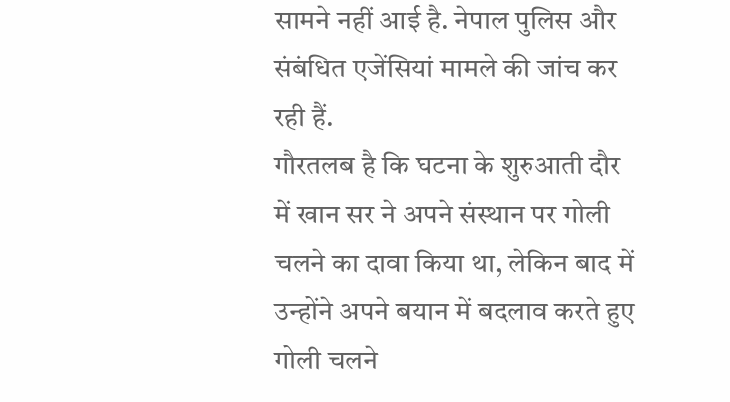सामने नहीं आई है. नेपाल पुलिस और संबंधित एजेंसियां मामले की जांच कर रही हैं.
गौरतलब है कि घटना के शुरुआती दौर में खान सर ने अपने संस्थान पर गोली चलने का दावा किया था, लेकिन बाद में उन्होंने अपने बयान में बदलाव करते हुए गोली चलने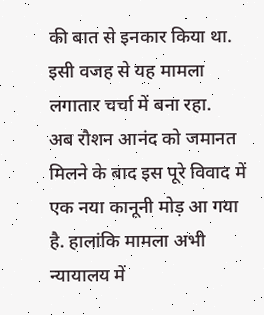की बात से इनकार किया था. इसी वजह से यह मामला लगातार चर्चा में बना रहा.
अब रौशन आनंद को जमानत मिलने के बाद इस पूरे विवाद में एक नया कानूनी मोड़ आ गया है. हालांकि मामला अभी न्यायालय में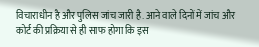विचाराधीन है और पुलिस जांच जारी है. आने वाले दिनों में जांच और कोर्ट की प्रक्रिया से ही साफ होगा कि इस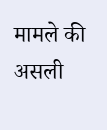मामले की असली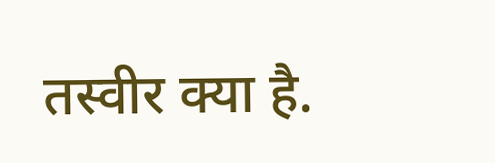तस्वीर क्या है.